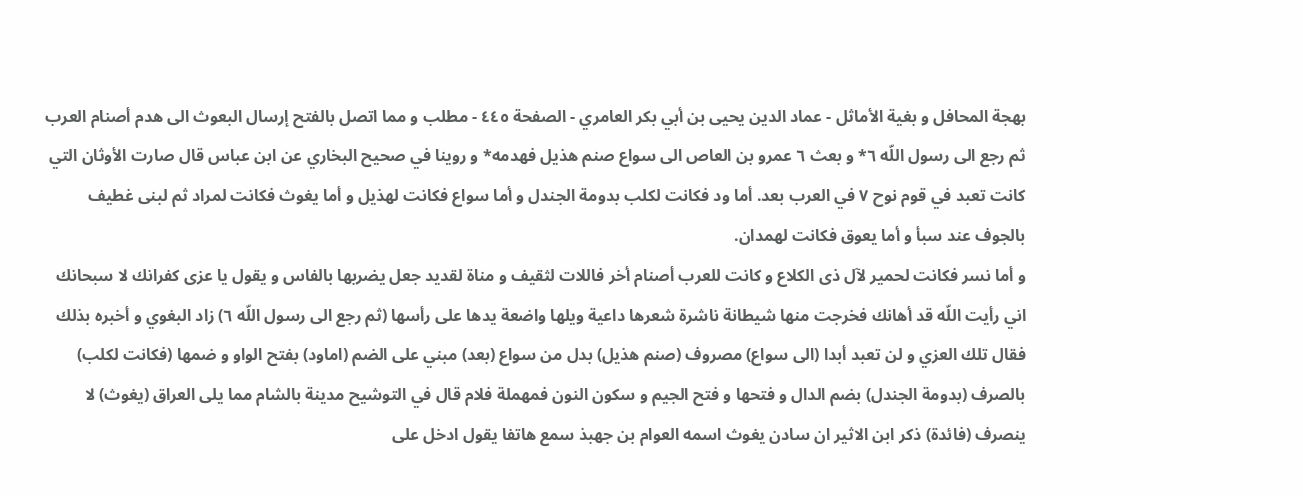بهجة المحافل و بغية الأماثل - عماد الدين يحيى بن أبي بكر العامري - الصفحة ٤٤٥ - مطلب و مما اتصل بالفتح إرسال البعوث الى هدم أصنام العرب
ثم رجع الى رسول اللّه ٦* و بعث ٦ عمرو بن العاص الى سواع صنم هذيل فهدمه* و روينا في صحيح البخاري عن ابن عباس قال صارت الأوثان التي كانت تعبد في قوم نوح ٧ في العرب بعد. أما ود فكانت لكلب بدومة الجندل و أما سواع فكانت لهذيل و أما يغوث فكانت لمراد ثم لبنى غطيف بالجوف عند سبأ و أما يعوق فكانت لهمدان.
و أما نسر فكانت لحمير لآل ذى الكلاع و كانت للعرب أصنام أخر فاللات لثقيف و مناة لقديد جعل يضربها بالفاس و يقول يا عزى كفرانك لا سبحانك اني رأيت اللّه قد أهانك فخرجت منها شيطانة ناشرة شعرها داعية ويلها واضعة يدها على رأسها (ثم رجع الى رسول اللّه ٦) زاد البغوي و أخبره بذلك فقال تلك العزي و لن تعبد أبدا (الى سواع) مصروف (صنم هذيل) بدل من سواع (بعد) مبني على الضم (اماود) بفتح الواو و ضمها (فكانت لكلب) بالصرف (بدومة الجندل) بضم الدال و فتحها و فتح الجيم و سكون النون فمهملة فلام قال في التوشيح مدينة بالشام مما يلى العراق (يغوث) لا ينصرف (فائدة) ذكر ابن الاثير ان سادن يغوث اسمه العوام بن جهبذ سمع هاتفا يقول ادخل على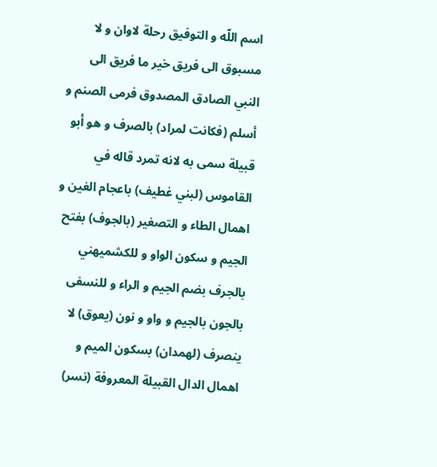اسم اللّه و التوفيق رحلة لاوان و لا مسبوق الى فريق خير ما فريق الى النبي الصادق المصدوق فرمى الصنم و أسلم (فكانت لمراد) بالصرف و هو أبو قبيلة سمى به لانه تمرد قاله في القاموس (لبني غطيف) باعجام الغين و اهمال الطاء و التصغير (بالجوف) بفتح الجيم و سكون الواو و للكشميهني بالجرف بضم الجيم و الراء و للنسفى بالجون بالجيم و واو و نون (يعوق) لا ينصرف (لهمدان) بسكون الميم و اهمال الدال القبيلة المعروفة (نسر)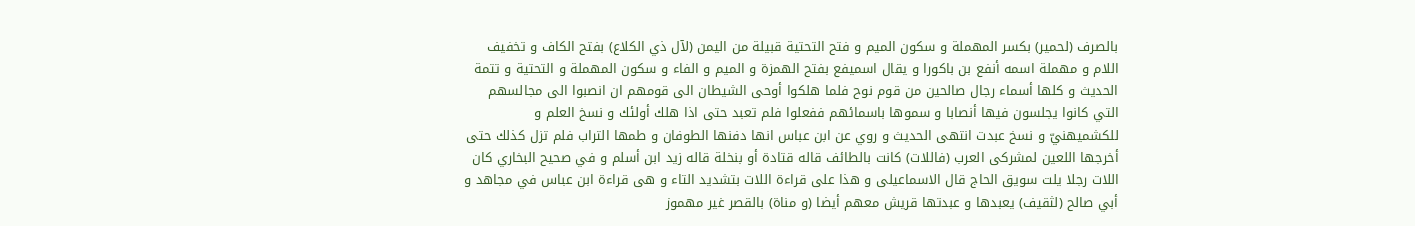بالصرف (لحمير) بكسر المهملة و سكون الميم و فتح التحتية قبيلة من اليمن (لآل ذي الكلاع) بفتح الكاف و تخفيف اللام و مهملة اسمه أنفع بن باكورا و يقال اسميفع بفتح الهمزة و الميم و الفاء و سكون المهملة و التحتية و تتمة الحديث و كلها أسماء رجال صالحين من قوم نوح فلما هلكوا أوحى الشيطان الى قومهم ان انصبوا الى مجالسهم التي كانوا يجلسون فيها أنصابا و سموها باسمائهم ففعلوا فلم تعبد حتى اذا هلك أولئك و نسخ العلم و للكشميهنيّ و نسخ عبدت انتهى الحديث و روي عن ابن عباس انها دفنها الطوفان و طمها التراب فلم تزل كذلك حتى أخرجها اللعين لمشركى العرب (فاللات) كانت بالطائف قاله قتادة أو بنخلة قاله زيد ابن أسلم و في صحيح البخاري كان اللات رجلا يلت سويق الحاج قال الاسماعيلى و هذا على قراءة اللات بتشديد التاء و هى قراءة ابن عباس في مجاهد و أبي صالح (لثقيف) يعبدها و عبدتها قريش معهم أيضا (و مناة) بالقصر غير مهموز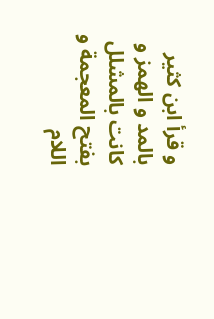و قرأ ابن كثير بالمد و الهمز و كانت بالمشلل بفتح المعجمة و اللام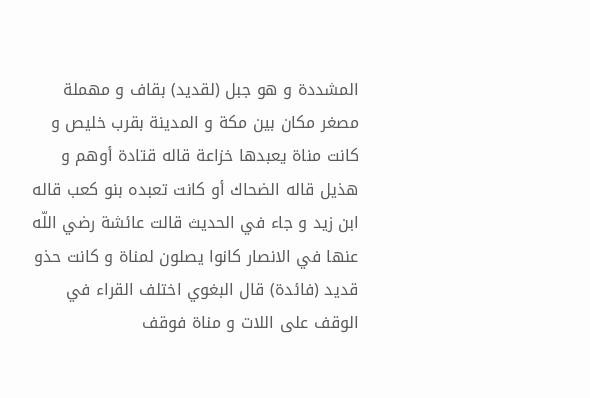المشددة و هو جبل (لقديد) بقاف و مهملة مصغر مكان بين مكة و المدينة بقرب خليص و كانت مناة يعبدها خزاعة قاله قتادة أوهم و هذيل قاله الضحاك أو كانت تعبده بنو كعب قاله ابن زيد و جاء في الحديث قالت عائشة رضي اللّه عنها في الانصار كانوا يصلون لمناة و كانت حذو قديد (فائدة) قال البغوي اختلف القراء في الوقف على اللات و مناة فوقف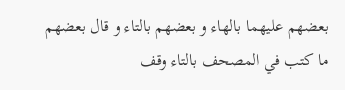بعضهم عليهما بالهاء و بعضهم بالتاء و قال بعضهم ما كتب في المصحف بالتاء وقف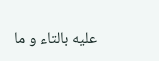عليه بالتاء و ما